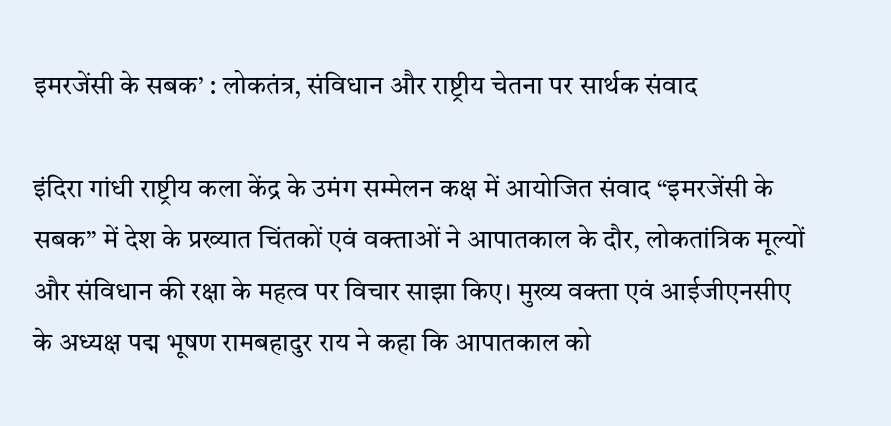इमरजेंसी के सबक’ : लोकतंत्र, संविधान और राष्ट्रीय चेतना पर सार्थक संवाद

इंदिरा गांधी राष्ट्रीय कला केंद्र के उमंग सम्मेलन कक्ष में आयोजित संवाद “इमरजेंसी के सबक” में देश के प्रख्यात चिंतकों एवं वक्ताओं ने आपातकाल के दौर, लोकतांत्रिक मूल्यों और संविधान की रक्षा के महत्व पर विचार साझा किए। मुख्य वक्ता एवं आईजीएनसीए के अध्यक्ष पद्म भूषण रामबहादुर राय ने कहा कि आपातकाल को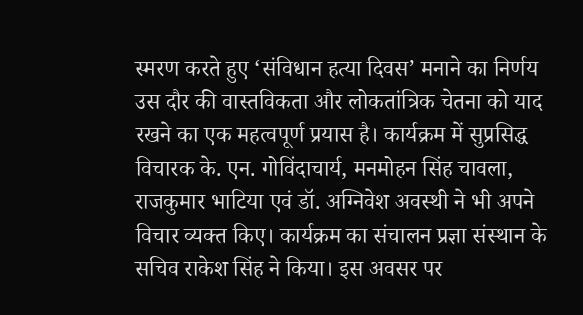स्मरण करते हुए ‘संविधान हत्या दिवस’ मनाने का निर्णय उस दौर की वास्तविकता और लोकतांत्रिक चेतना को याद रखने का एक महत्वपूर्ण प्रयास है। कार्यक्रम में सुप्रसिद्ध विचारक के. एन. गोविंदाचार्य, मनमोहन सिंह चावला, राजकुमार भाटिया एवं डॉ. अग्निवेश अवस्थी ने भी अपने विचार व्यक्त किए। कार्यक्रम का संचालन प्रज्ञा संस्थान के सचिव राकेश सिंह ने किया। इस अवसर पर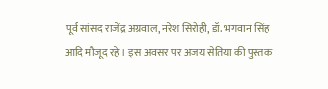पूर्व सांसद राजेंद्र अग्रवाल, नरेश सिरोही, डॉ. भगवान सिंह आदि मौजूद रहे। इस अवसर पर अजय सेतिया की पुस्तक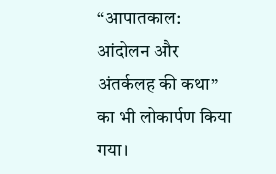“आपातकाल: आंदोलन और अंतर्कलह की कथा” का भी लोकार्पण किया गया।